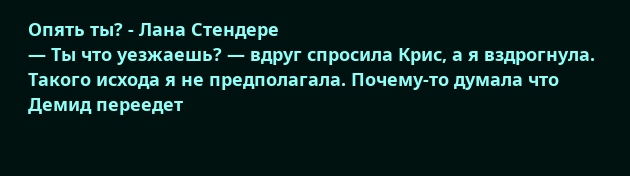Опять ты? - Лана Стендере
— Ты что уезжаешь? — вдруг спросила Крис, а я вздрогнула.
Такого исхода я не предполагала. Почему-то думала что Демид переедет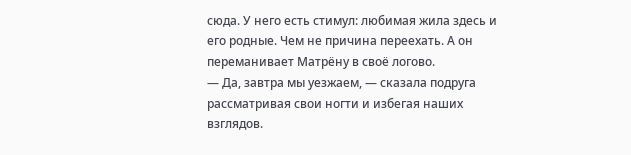сюда. У него есть стимул: любимая жила здесь и его родные. Чем не причина переехать. А он переманивает Матрёну в своё логово.
— Да, завтра мы уезжаем, — сказала подруга рассматривая свои ногти и избегая наших взглядов.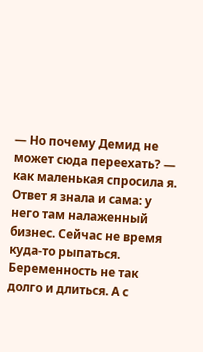— Но почему Демид не может сюда переехать? — как маленькая спросила я.
Ответ я знала и сама: у него там налаженный бизнес. Сейчас не время куда-то рыпаться. Беременность не так долго и длиться. А с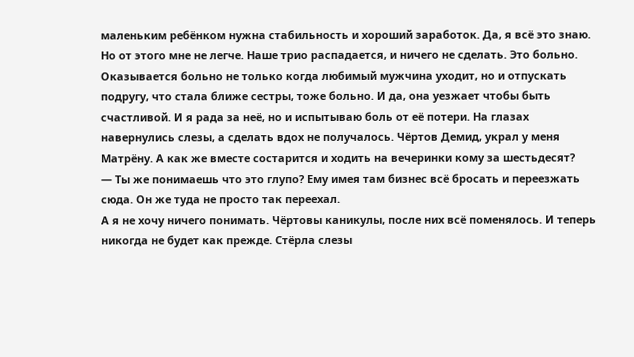маленьким ребёнком нужна стабильность и хороший заработок. Да, я всё это знаю. Но от этого мне не легче. Наше трио распадается, и ничего не сделать. Это больно.
Оказывается больно не только когда любимый мужчина уходит, но и отпускать подругу, что стала ближе сестры, тоже больно. И да, она уезжает чтобы быть счастливой. И я рада за неё, но и испытываю боль от её потери. На глазах навернулись слезы, а сделать вдох не получалось. Чёртов Демид, украл у меня Матрёну. А как же вместе состарится и ходить на вечеринки кому за шестьдесят?
— Ты же понимаешь что это глупо? Ему имея там бизнес всё бросать и переезжать сюда. Он же туда не просто так переехал.
А я не хочу ничего понимать. Чёртовы каникулы, после них всё поменялось. И теперь никогда не будет как прежде. Стёрла слезы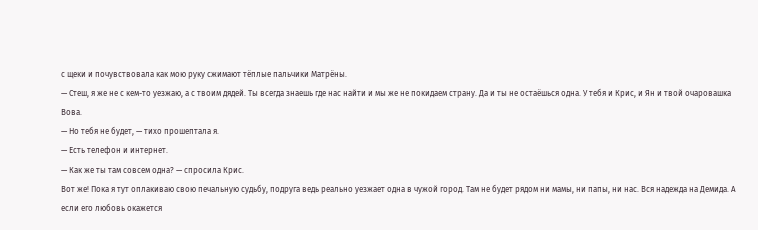с щеки и почувствовала как мою руку сжимают тёплые пальчики Матрёны.
— Стеш, я же не с кем-то уезжаю, а с твоим дядей. Ты всегда знаешь где нас найти и мы же не покидаем страну. Да и ты не остаёшься одна. У тебя и Крис, и Ян и твой очаровашка Вова.
— Но тебя не будет, — тихо прошептала я.
— Есть телефон и интернет.
— Как же ты там совсем одна? — спросила Крис.
Вот же! Пока я тут оплакиваю свою печальную судьбу, подруга ведь реально уезжает одна в чужой город. Там не будет рядом ни мамы, ни папы, ни нас. Вся надежда на Демида. А если его любовь окажется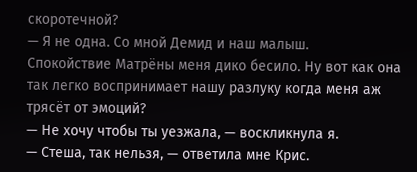скоротечной?
— Я не одна. Со мной Демид и наш малыш.
Спокойствие Матрёны меня дико бесило. Ну вот как она так легко воспринимает нашу разлуку когда меня аж трясёт от эмоций?
— Не хочу чтобы ты уезжала, — воскликнула я.
— Стеша, так нельзя, — ответила мне Крис.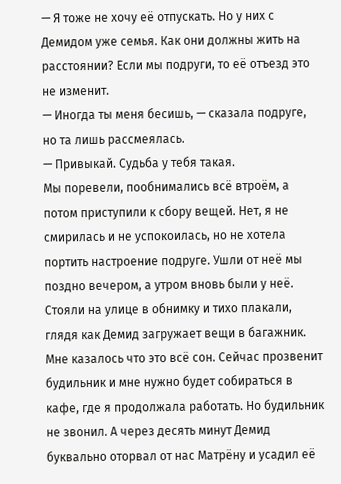— Я тоже не хочу её отпускать. Но у них с Демидом уже семья. Как они должны жить на расстоянии? Если мы подруги, то её отъезд это не изменит.
— Иногда ты меня бесишь, — сказала подруге, но та лишь рассмеялась.
— Привыкай. Судьба у тебя такая.
Мы поревели, пообнимались всё втроём, а потом приступили к сбору вещей. Нет, я не смирилась и не успокоилась, но не хотела портить настроение подруге. Ушли от неё мы поздно вечером, а утром вновь были у неё.
Стояли на улице в обнимку и тихо плакали, глядя как Демид загружает вещи в багажник. Мне казалось что это всё сон. Сейчас прозвенит будильник и мне нужно будет собираться в кафе, где я продолжала работать. Но будильник не звонил. А через десять минут Демид буквально оторвал от нас Матрёну и усадил её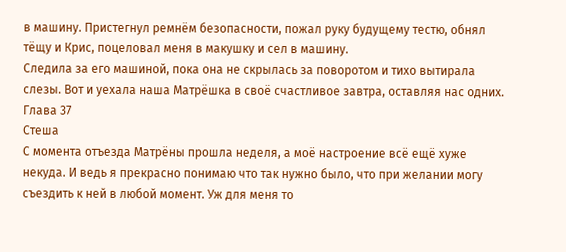в машину. Пристегнул ремнём безопасности, пожал руку будущему тестю, обнял тёщу и Крис, поцеловал меня в макушку и сел в машину.
Следила за его машиной, пока она не скрылась за поворотом и тихо вытирала слезы. Вот и уехала наша Матрёшка в своё счастливое завтра, оставляя нас одних.
Глава 37
Стеша
С момента отъезда Матрёны прошла неделя, а моё настроение всё ещё хуже некуда. И ведь я прекрасно понимаю что так нужно было, что при желании могу съездить к ней в любой момент. Уж для меня то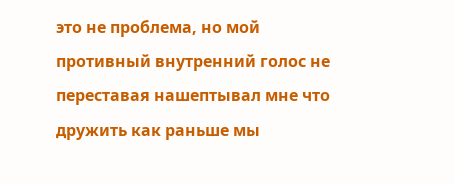это не проблема, но мой противный внутренний голос не переставая нашептывал мне что дружить как раньше мы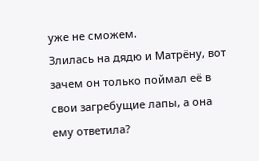уже не сможем.
Злилась на дядю и Матрёну, вот зачем он только поймал её в свои загребущие лапы, а она ему ответила?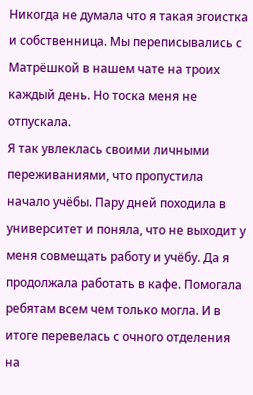Никогда не думала что я такая эгоистка и собственница. Мы переписывались с Матрёшкой в нашем чате на троих каждый день. Но тоска меня не отпускала.
Я так увлеклась своими личными переживаниями, что пропустила начало учёбы. Пару дней походила в университет и поняла, что не выходит у меня совмещать работу и учёбу. Да я продолжала работать в кафе. Помогала ребятам всем чем только могла. И в итоге перевелась с очного отделения на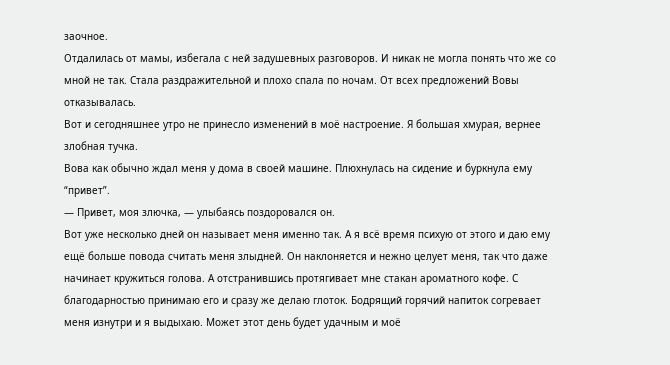заочное.
Отдалилась от мамы, избегала с ней задушевных разговоров. И никак не могла понять что же со мной не так. Стала раздражительной и плохо спала по ночам. От всех предложений Вовы отказывалась.
Вот и сегодняшнее утро не принесло изменений в моё настроение. Я большая хмурая, вернее злобная тучка.
Вова как обычно ждал меня у дома в своей машине. Плюхнулась на сидение и буркнула ему “привет”.
— Привет, моя злючка, — улыбаясь поздоровался он.
Вот уже несколько дней он называет меня именно так. А я всё время психую от этого и даю ему ещё больше повода считать меня злыдней. Он наклоняется и нежно целует меня, так что даже начинает кружиться голова. А отстранившись протягивает мне стакан ароматного кофе. С благодарностью принимаю его и сразу же делаю глоток. Бодрящий горячий напиток согревает меня изнутри и я выдыхаю. Может этот день будет удачным и моё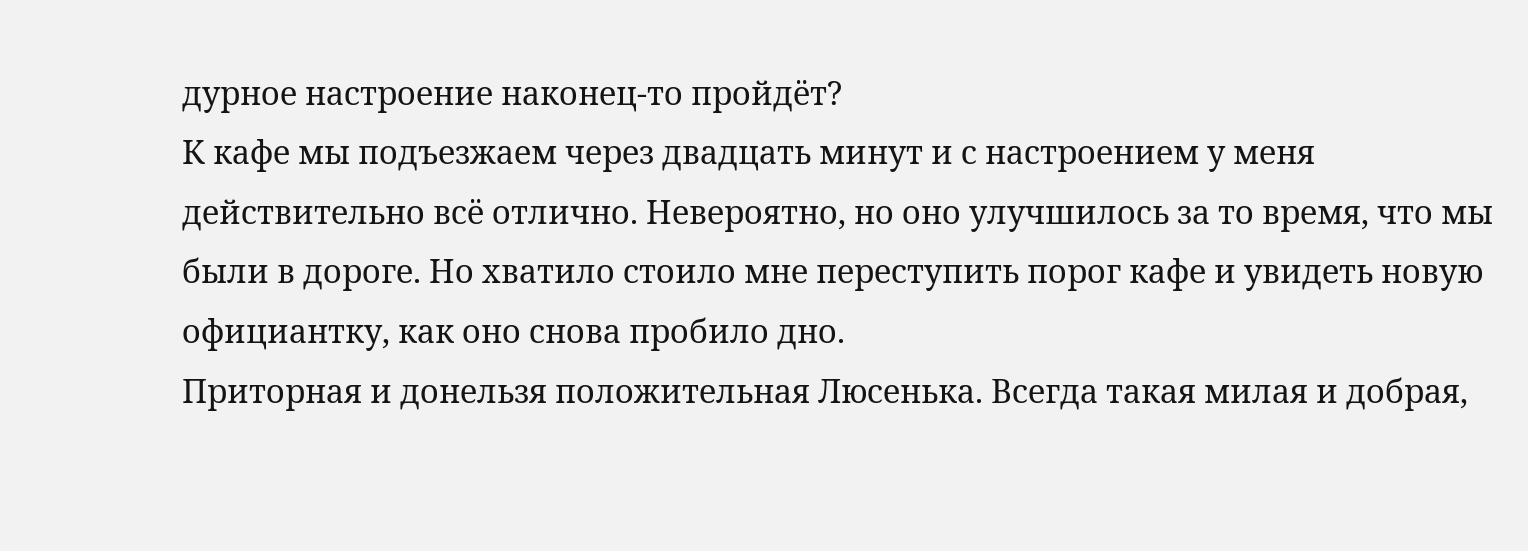дурное настроение наконец-то пройдёт?
К кафе мы подъезжаем через двадцать минут и с настроением у меня действительно всё отлично. Невероятно, но оно улучшилось за то время, что мы были в дороге. Но хватило стоило мне переступить порог кафе и увидеть новую официантку, как оно снова пробило дно.
Приторная и донельзя положительная Люсенька. Всегда такая милая и добрая,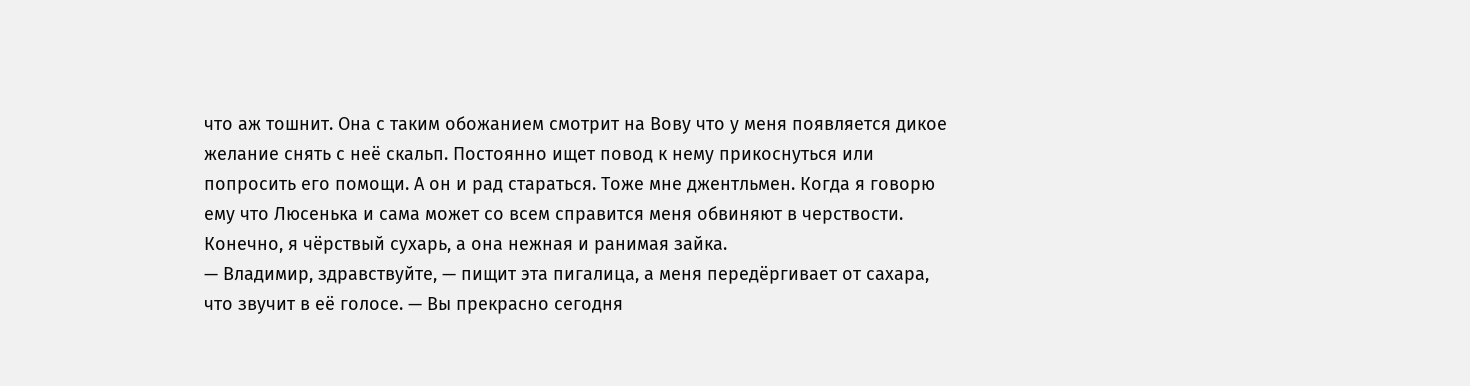что аж тошнит. Она с таким обожанием смотрит на Вову что у меня появляется дикое желание снять с неё скальп. Постоянно ищет повод к нему прикоснуться или попросить его помощи. А он и рад стараться. Тоже мне джентльмен. Когда я говорю ему что Люсенька и сама может со всем справится меня обвиняют в черствости. Конечно, я чёрствый сухарь, а она нежная и ранимая зайка.
— Владимир, здравствуйте, — пищит эта пигалица, а меня передёргивает от сахара, что звучит в её голосе. — Вы прекрасно сегодня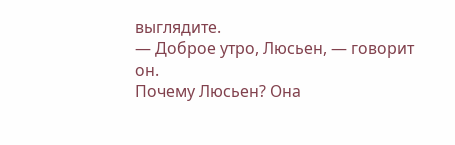выглядите.
— Доброе утро, Люсьен, — говорит он.
Почему Люсьен? Она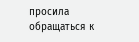просила обращаться к